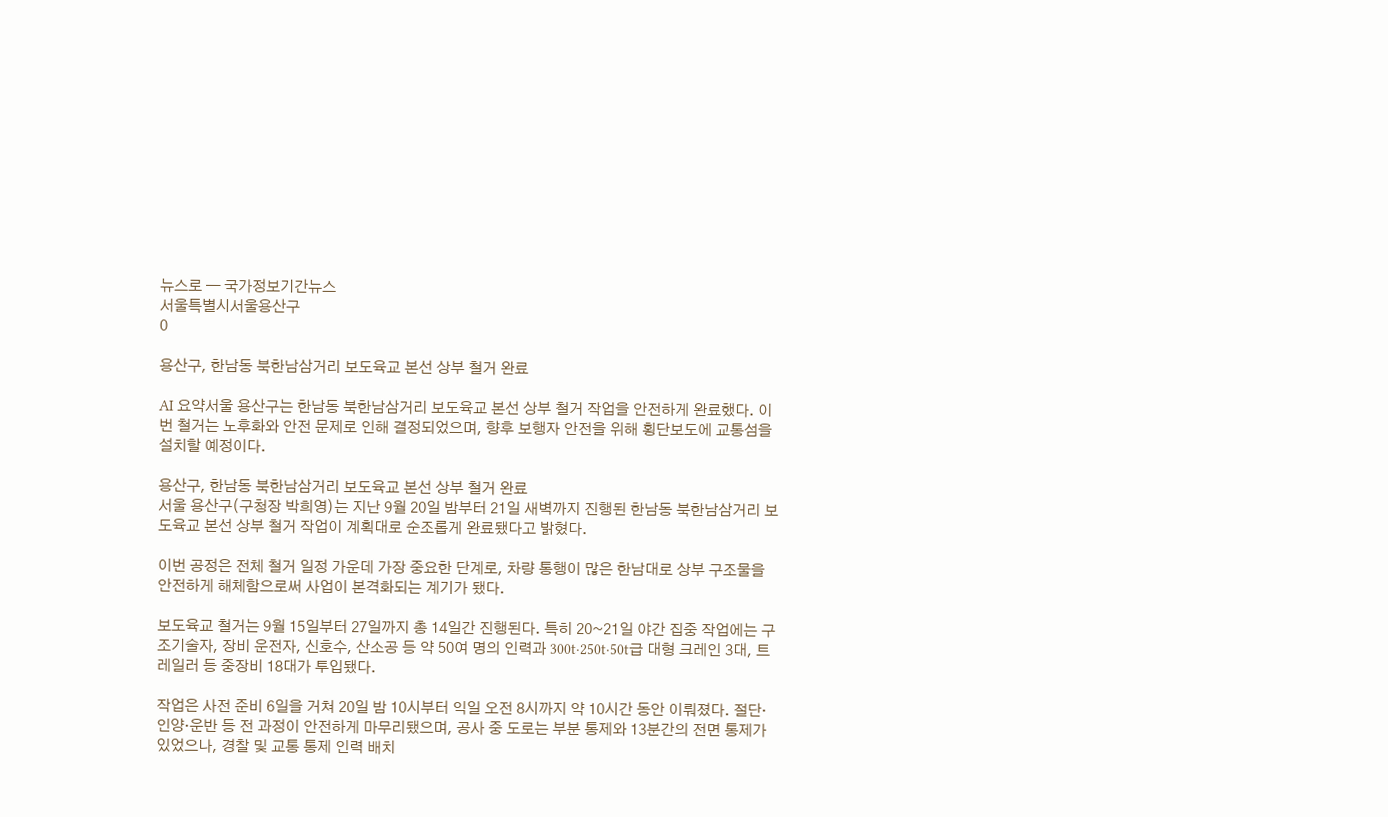뉴스로 — 국가정보기간뉴스
서울특별시서울용산구
0

용산구, 한남동 북한남삼거리 보도육교 본선 상부 철거 완료

AI 요약서울 용산구는 한남동 북한남삼거리 보도육교 본선 상부 철거 작업을 안전하게 완료했다. 이번 철거는 노후화와 안전 문제로 인해 결정되었으며, 향후 보행자 안전을 위해 횡단보도에 교통섬을 설치할 예정이다.

용산구, 한남동 북한남삼거리 보도육교 본선 상부 철거 완료
서울 용산구(구청장 박희영)는 지난 9월 20일 밤부터 21일 새벽까지 진행된 한남동 북한남삼거리 보도육교 본선 상부 철거 작업이 계획대로 순조롭게 완료됐다고 밝혔다.

이번 공정은 전체 철거 일정 가운데 가장 중요한 단계로, 차량 통행이 많은 한남대로 상부 구조물을 안전하게 해체함으로써 사업이 본격화되는 계기가 됐다.

보도육교 철거는 9월 15일부터 27일까지 총 14일간 진행된다. 특히 20~21일 야간 집중 작업에는 구조기술자, 장비 운전자, 신호수, 산소공 등 약 50여 명의 인력과 300t·250t·50t급 대형 크레인 3대, 트레일러 등 중장비 18대가 투입됐다.

작업은 사전 준비 6일을 거쳐 20일 밤 10시부터 익일 오전 8시까지 약 10시간 동안 이뤄졌다. 절단·인양·운반 등 전 과정이 안전하게 마무리됐으며, 공사 중 도로는 부분 통제와 13분간의 전면 통제가 있었으나, 경찰 및 교통 통제 인력 배치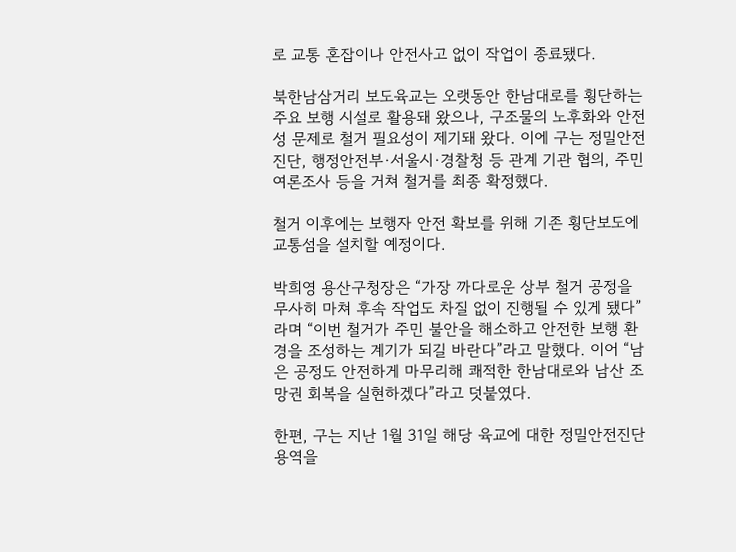로 교통 혼잡이나 안전사고 없이 작업이 종료됐다.

북한남삼거리 보도육교는 오랫동안 한남대로를 횡단하는 주요 보행 시설로 활용돼 왔으나, 구조물의 노후화와 안전성 문제로 철거 필요성이 제기돼 왔다. 이에 구는 정밀안전진단, 행정안전부·서울시·경찰청 등 관계 기관 협의, 주민 여론조사 등을 거쳐 철거를 최종 확정했다.

철거 이후에는 보행자 안전 확보를 위해 기존 횡단보도에 교통섬을 설치할 예정이다.

박희영 용산구청장은 “가장 까다로운 상부 철거 공정을 무사히 마쳐 후속 작업도 차질 없이 진행될 수 있게 됐다”라며 “이번 철거가 주민 불안을 해소하고 안전한 보행 환경을 조성하는 계기가 되길 바란다”라고 말했다. 이어 “남은 공정도 안전하게 마무리해 쾌적한 한남대로와 남산 조망권 회복을 실현하겠다”라고 덧붙였다.

한편, 구는 지난 1월 31일 해당 육교에 대한 정밀안전진단 용역을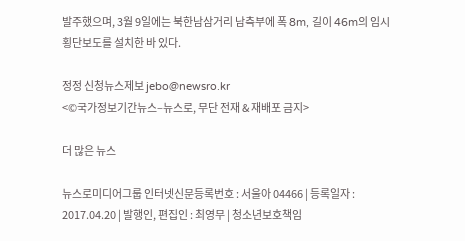발주했으며, 3월 9일에는 북한남삼거리 남측부에 폭 8m, 길이 46m의 임시 횡단보도를 설치한 바 있다.

정정 신청뉴스제보 jebo@newsro.kr
<©국가정보기간뉴스–뉴스로, 무단 전재 & 재배포 금지>

더 많은 뉴스

뉴스로미디어그룹 인터넷신문등록번호 : 서울아 04466 | 등록일자 : 2017.04.20 | 발행인, 편집인 : 최영무 | 청소년보호책임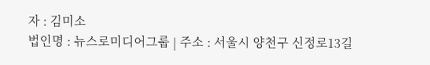자 : 김미소
법인명 : 뉴스로미디어그룹 | 주소 : 서울시 양천구 신정로13길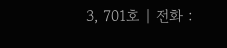3, 701호 | 전화 :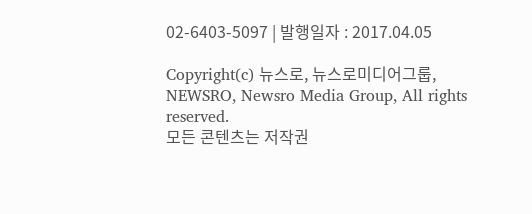02-6403-5097 | 발행일자 : 2017.04.05

Copyright(c) 뉴스로, 뉴스로미디어그룹, NEWSRO, Newsro Media Group, All rights reserved.
모든 콘텐츠는 저작권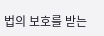법의 보호를 받는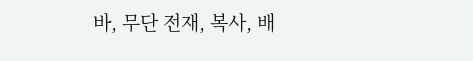바, 무단 전재, 복사, 배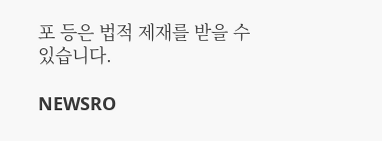포 등은 법적 제재를 받을 수 있습니다.

NEWSRO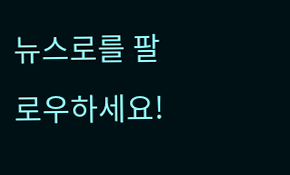뉴스로를 팔로우하세요!